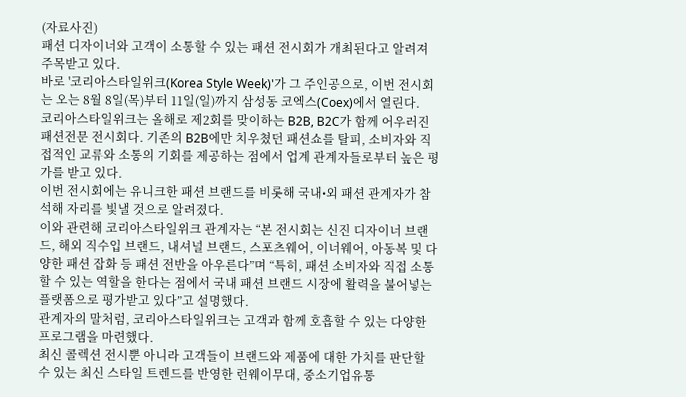(자료사진)
패션 디자이너와 고객이 소통할 수 있는 패션 전시회가 개최된다고 알려져 주목받고 있다.
바로 '코리아스타일위크(Korea Style Week)'가 그 주인공으로, 이번 전시회는 오는 8월 8일(목)부터 11일(일)까지 삼성동 코엑스(Coex)에서 열린다.
코리아스타일위크는 올해로 제2회를 맞이하는 B2B, B2C가 함께 어우러진 패션전문 전시회다. 기존의 B2B에만 치우쳤던 패션쇼를 탈피, 소비자와 직접적인 교류와 소통의 기회를 제공하는 점에서 업계 관계자들로부터 높은 평가를 받고 있다.
이번 전시회에는 유니크한 패션 브랜드를 비롯해 국내•외 패션 관계자가 참석해 자리를 빛낼 것으로 알려졌다.
이와 관련해 코리아스타일위크 관계자는 “본 전시회는 신진 디자이너 브랜드, 해외 직수입 브랜드, 내셔널 브랜드, 스포츠웨어, 이너웨어, 아동복 및 다양한 패션 잡화 등 패션 전반을 아우른다”며 “특히, 패션 소비자와 직접 소통할 수 있는 역할을 한다는 점에서 국내 패션 브랜드 시장에 활력을 불어넣는 플랫폼으로 평가받고 있다”고 설명했다.
관계자의 말처럼, 코리아스타일위크는 고객과 함께 호흡할 수 있는 다양한 프로그램을 마련했다.
최신 콜렉션 전시뿐 아니라 고객들이 브랜드와 제품에 대한 가치를 판단할 수 있는 최신 스타일 트렌드를 반영한 런웨이무대, 중소기업유통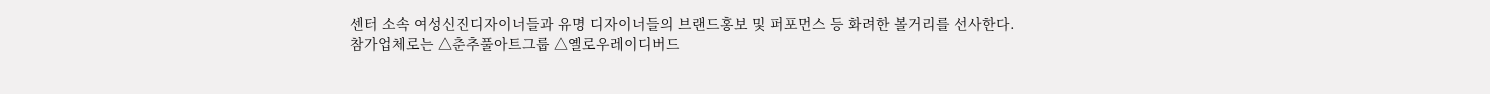센터 소속 여성신진디자이너들과 유명 디자이너들의 브랜드홍보 및 퍼포먼스 등 화려한 볼거리를 선사한다.
참가업체로는 △춘추풀아트그룹 △옐로우레이디버드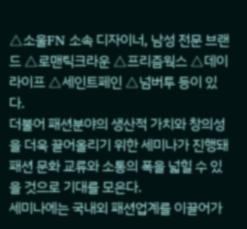△소울FN 소속 디자이너, 남성 전문 브랜드 △로맨틱크라운 △프리즘웍스 △데이라이프 △세인트페인 △넘버투 등이 있다.
더불어 패션분야의 생산적 가치와 창의성을 더욱 끌어올리기 위한 세미나가 진행돼 패션 문화 교류와 소통의 폭을 넓힐 수 있을 것으로 기대를 모은다.
세미나에는 국내외 패션업계를 이끌어가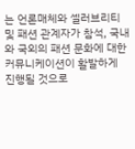는 언론매체와 셀러브리티 및 패션 관계자가 참석, 국내와 국외의 패션 문화에 대한 커뮤니케이션이 활발하게 진행될 것으로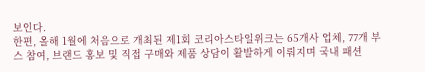보인다.
한편, 올해 1월에 처음으로 개최된 제1회 코리아스타일위크는 65개사 업체, 77개 부스 참여, 브랜드 홍보 및 직접 구매와 제품 상담이 활발하게 이뤄지며 국내 패션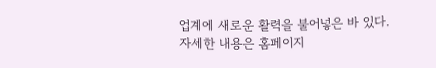업계에 새로운 활력을 불어넣은 바 있다.
자세한 내용은 홈페이지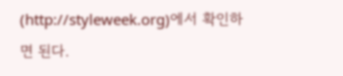(http://styleweek.org)에서 확인하면 된다.